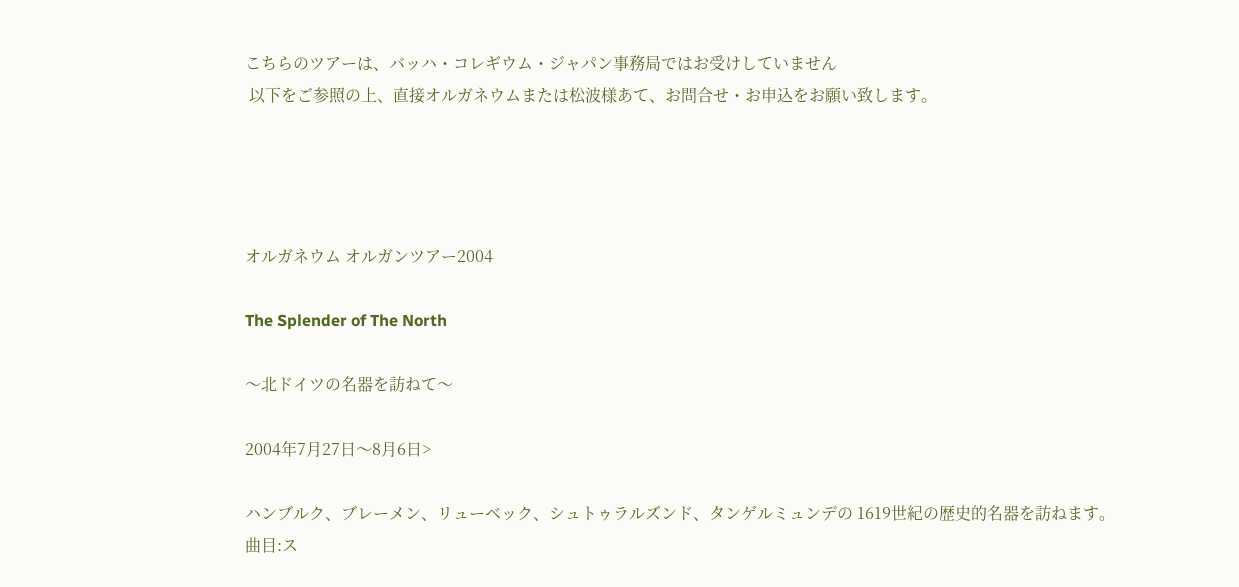こちらのツアーは、バッハ・コレギウム・ジャパン事務局ではお受けしていません
 以下をご参照の上、直接オルガネウムまたは松波様あて、お問合せ・お申込をお願い致します。




オルガネウム オルガンツアー2004

The Splender of The North

〜北ドイツの名器を訪ねて〜

2004年7月27日〜8月6日>

ハンブルク、ブレーメン、リューベック、シュトゥラルズンド、タンゲルミュンデの 1619世紀の歴史的名器を訪ねます。
曲目:ス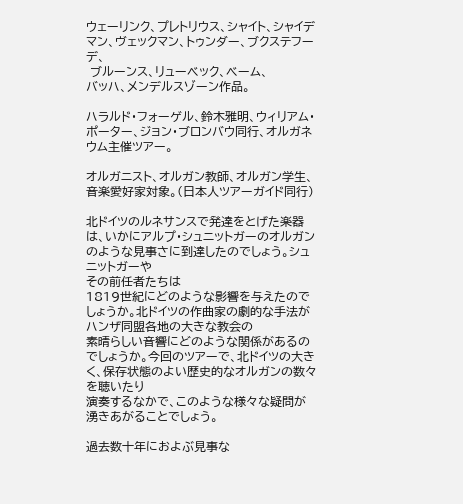ウェーリンク、プレトリウス、シャイト、シャイデマン、ヴェックマン、トゥンダー、ブクステフーデ、
 ブルーンス、リューベック、ベーム、
バッハ、メンデルスゾーン作品。

ハラルド・フォーゲル、鈴木雅明、ウィリアム・ポーター、ジョン・ブロンバウ同行、オルガネウム主催ツアー。

オルガニスト、オルガン教師、オルガン学生、音楽愛好家対象。(日本人ツアーガイド同行)

北ドイツのルネサンスで発達をとげた楽器は、いかにアルプ・シュニットガーのオルガンのような見事さに到達したのでしょう。シュニットガーや
その前任者たちは
1819世紀にどのような影響を与えたのでしょうか。北ドイツの作曲家の劇的な手法がハンザ同盟各地の大きな教会の
素晴らしい音響にどのような関係があるのでしょうか。今回のツアーで、北ドイツの大きく、保存状態のよい歴史的なオルガンの数々を聴いたり
演奏するなかで、このような様々な疑問が湧きあがることでしょう。

過去数十年におよぶ見事な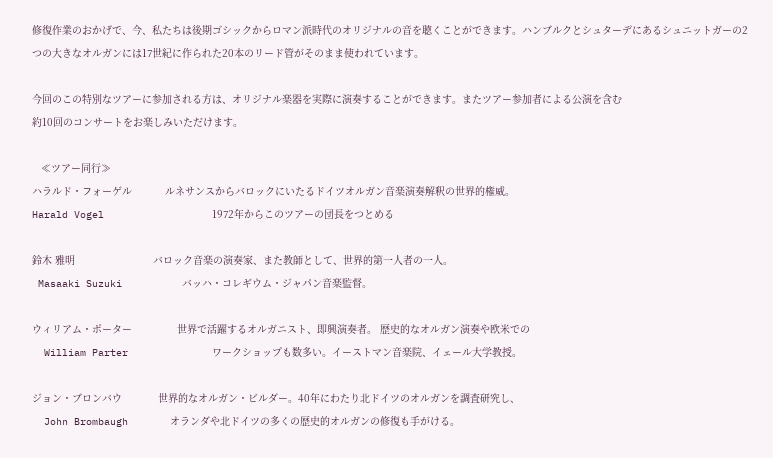修復作業のおかげで、今、私たちは後期ゴシックからロマン派時代のオリジナルの音を聴くことができます。ハンブルクとシュターデにあるシュニットガーの2つの大きなオルガンには17世紀に作られた20本のリード管がそのまま使われています。

今回のこの特別なツアーに参加される方は、オリジナル楽器を実際に演奏することができます。またツアー参加者による公演を含む
約10回のコンサートをお楽しみいただけます。

   ≪ツアー同行≫
ハラルド・フォーゲル           ルネサンスからバロックにいたるドイツオルガン音楽演奏解釈の世界的権威。
Harald Vogel                  1972年からこのツアーの団長をつとめる

鈴木 雅明                          バロック音楽の演奏家、また教師として、世界的第一人者の一人。
 Masaaki Suzuki          バッハ・コレギウム・ジャパン音楽監督。

ウィリアム・ポーター               世界で活躍するオルガニスト、即興演奏者。 歴史的なオルガン演奏や欧米での
  William Parter              ワークショップも数多い。イーストマン音楽院、イェール大学教授。

ジョン・ブロンバウ            世界的なオルガン・ビルダー。40年にわたり北ドイツのオルガンを調査研究し、
  John Brombaugh       オランダや北ドイツの多くの歴史的オルガンの修復も手がける。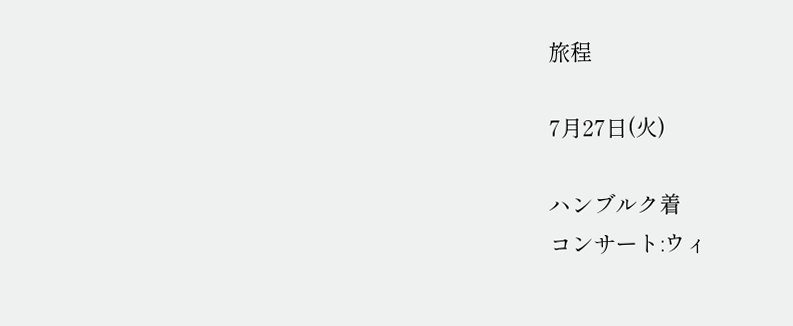旅程

7月27日(火)

ハンブルク着
コンサート:ウィ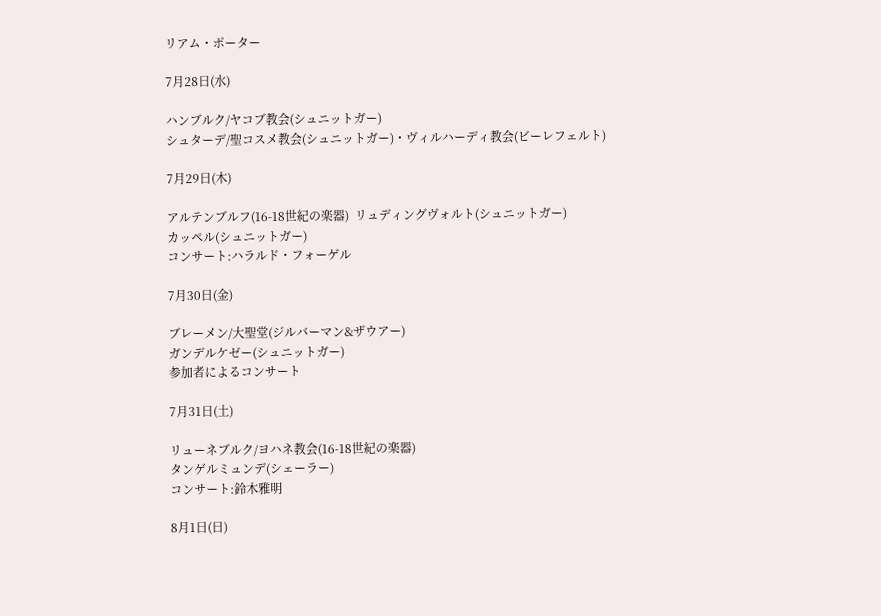リアム・ポーター

7月28日(水)

ハンブルク/ヤコブ教会(シュニットガー)
シュターデ/聖コスメ教会(シュニットガー)・ヴィルハーディ教会(ビーレフェルト)

7月29日(木)

アルテンブルフ(16-18世紀の楽器)  リュディングヴォルト(シュニットガー)
カッペル(シュニットガー)
コンサート:ハラルド・フォーゲル

7月30日(金)

ブレーメン/大聖堂(ジルバーマン&ザウアー)
ガンデルケゼー(シュニットガー)
参加者によるコンサート

7月31日(土)

リューネブルク/ヨハネ教会(16-18世紀の楽器)
タンゲルミュンデ(シェーラー)
コンサート:鈴木雅明

8月1日(日)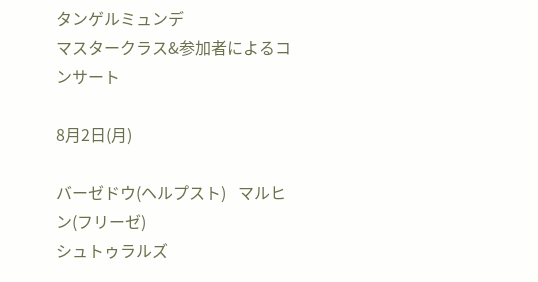タンゲルミュンデ
マスタークラス&参加者によるコンサート

8月2日(月)

バーゼドウ(ヘルプスト)   マルヒン(フリーゼ)
シュトゥラルズ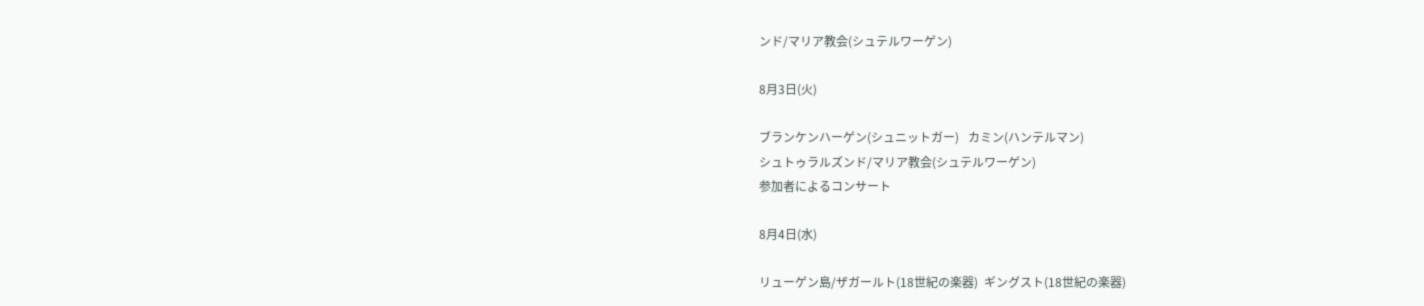ンド/マリア教会(シュテルワーゲン)

8月3日(火)

ブランケンハーゲン(シュニットガー)   カミン(ハンテルマン)
シュトゥラルズンド/マリア教会(シュテルワーゲン)
参加者によるコンサート

8月4日(水)

リューゲン島/ザガールト(18世紀の楽器)  ギングスト(18世紀の楽器)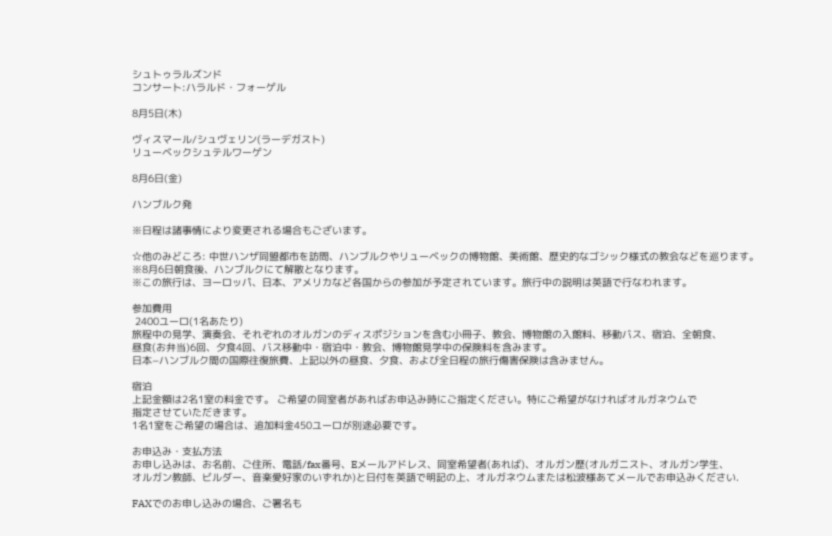シュトゥラルズンド
コンサート:ハラルド・フォーゲル

8月5日(木)

ヴィスマール/シュヴェリン(ラーデガスト)
リューベックシュテルワーゲン

8月6日(金)

ハンブルク発

※日程は諸事情により変更される場合もございます。

☆他のみどころ: 中世ハンザ同盟都市を訪問、ハンブルクやリューベックの博物館、美術館、歴史的なゴシック様式の教会などを巡ります。
※8月6日朝食後、ハンブルクにて解散となります。
※この旅行は、ヨーロッパ、日本、アメリカなど各国からの参加が予定されています。旅行中の説明は英語で行なわれます。

参加費用
 2400ユーロ(1名あたり)
旅程中の見学、演奏会、それぞれのオルガンのディスポジションを含む小冊子、教会、博物館の入館料、移動バス、宿泊、全朝食、
昼食(お弁当)6回、夕食4回、バス移動中・宿泊中・教会、博物館見学中の保険料を含みます。
日本−ハンブルク間の国際往復旅費、上記以外の昼食、夕食、および全日程の旅行傷害保険は含みません。

宿泊
上記金額は2名1室の料金です。 ご希望の同室者があればお申込み時にご指定ください。特にご希望がなければオルガネウムで
指定させていただきます。
1名1室をご希望の場合は、追加料金450ユーロが別途必要です。

お申込み・支払方法
お申し込みは、お名前、ご住所、電話/fax番号、Eメールアドレス、同室希望者(あれば)、オルガン歴(オルガニスト、オルガン学生、
オルガン教師、ビルダー、音楽愛好家のいずれか)と日付を英語で明記の上、オルガネウムまたは松波様あてメールでお申込みください.

FAXでのお申し込みの場合、ご署名も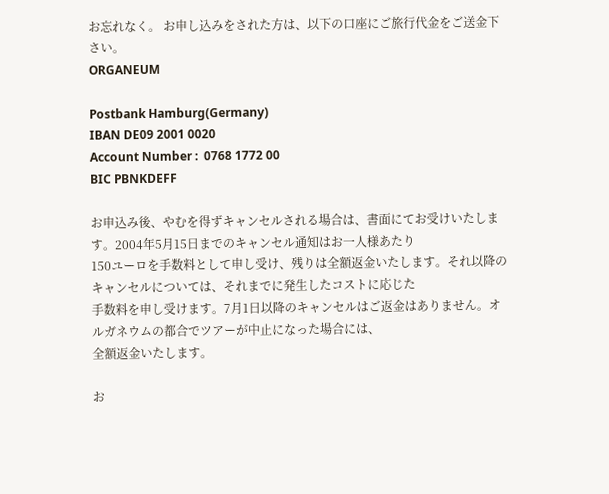お忘れなく。 お申し込みをされた方は、以下の口座にご旅行代金をご送金下さい。
ORGANEUM

Postbank Hamburg(Germany)
IBAN DE09 2001 0020
Account Number :  0768 1772 00
BIC PBNKDEFF

お申込み後、やむを得ずキャンセルされる場合は、書面にてお受けいたします。2004年5月15日までのキャンセル通知はお一人様あたり
150ユーロを手数料として申し受け、残りは全額返金いたします。それ以降のキャンセルについては、それまでに発生したコストに応じた
手数料を申し受けます。7月1日以降のキャンセルはご返金はありません。オルガネウムの都合でツアーが中止になった場合には、
全額返金いたします。

お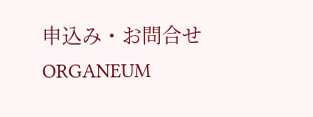申込み・お問合せ
ORGANEUM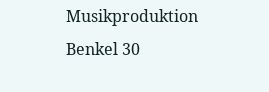Musikproduktion
Benkel 30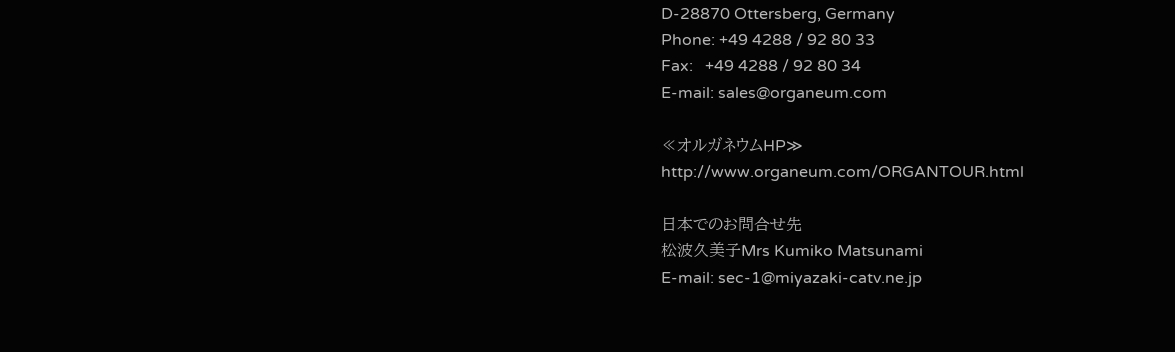D-28870 Ottersberg, Germany
Phone: +49 4288 / 92 80 33
Fax:   +49 4288 / 92 80 34
E-mail: sales@organeum.com

≪オルガネウムHP≫
http://www.organeum.com/ORGANTOUR.html

日本でのお問合せ先
松波久美子Mrs Kumiko Matsunami
E-mail: sec-1@miyazaki-catv.ne.jp